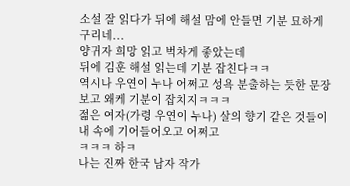소설 잘 읽다가 뒤에 해설 맘에 안들면 기분 묘하게 구리네...
양귀자 희망 읽고 벅차게 좋았는데
뒤에 김훈 해설 읽는데 기분 잡친다ㅋㅋ
역시나 우연이 누나 어쩌고 성욕 분출하는 듯한 문장보고 왜케 기분이 잡치지ㅋㅋㅋ
젊은 여자(가령 우연이 누나) 살의 향기 같은 것들이 내 속에 기어들어오고 어쩌고
ㅋㅋㅋ 하ㅋ
나는 진짜 한국 남자 작가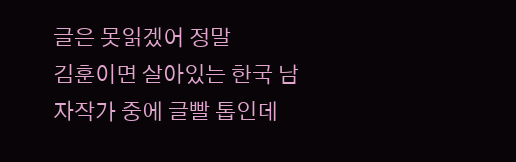글은 못읽겠어 정말
김훈이면 살아있는 한국 남자작가 중에 글빨 톱인데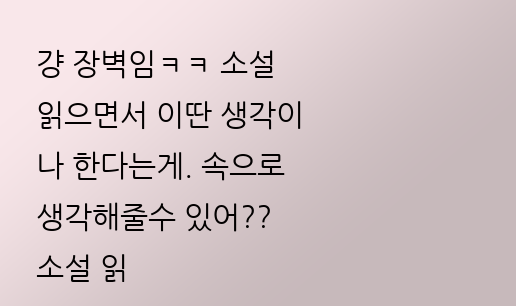걍 장벽임ㅋㅋ 소설 읽으면서 이딴 생각이나 한다는게. 속으로 생각해줄수 있어??
소설 읽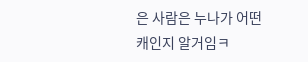은 사람은 누나가 어떤 캐인지 알거임ㅋ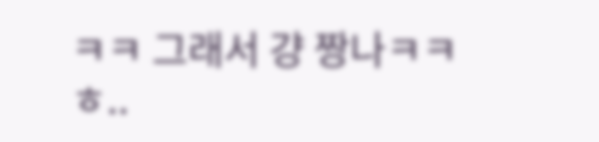ㅋㅋ 그래서 걍 짱나ㅋㅋ
ㅎ..